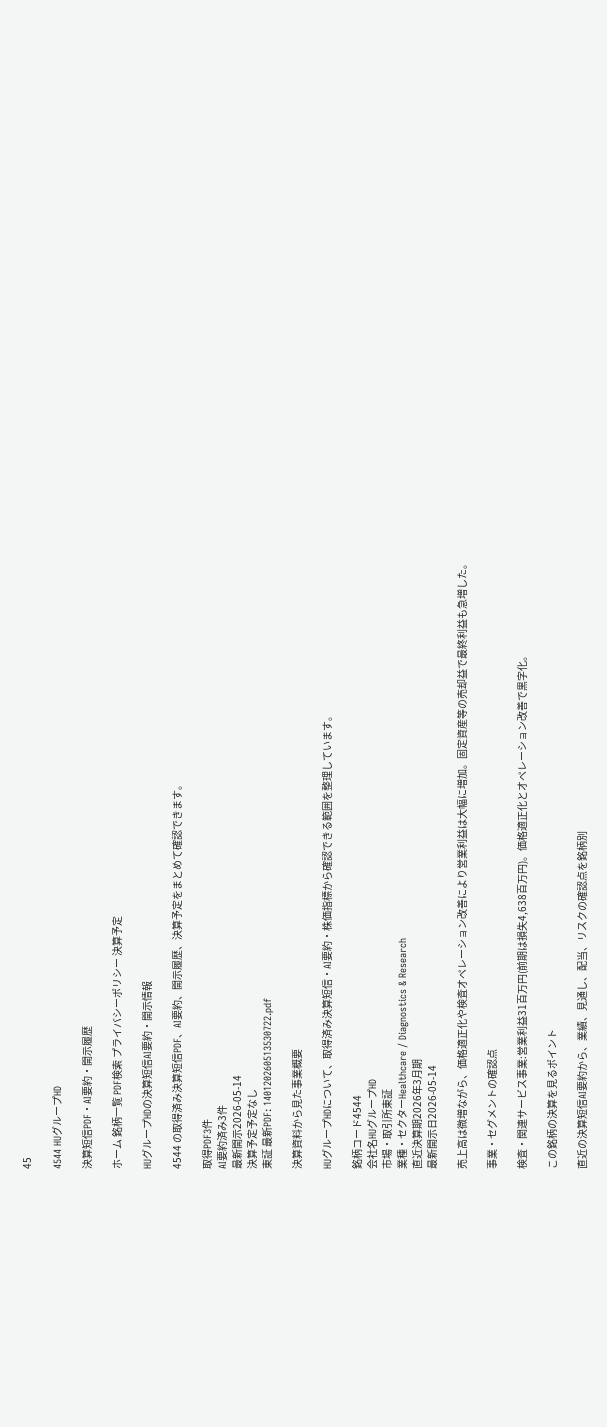45

4544 HUグループHD

決算短信PDF・AI要約・開示履歴

ホーム 銘柄一覧 PDF検索 プライバシーポリシー 決算予定

HUグループHDの決算短信AI要約・開示情報

4544 の取得済み決算短信PDF、AI要約、開示履歴、決算予定をまとめて確認できます。

取得PDF3件
AI要約済み3件
最新開示2026-05-14
決算予定予定なし
東証 最新PDF: 140120260513530722.pdf

決算資料から見た事業概要

HUグループHDについて、取得済み決算短信・AI要約・株価指標から確認できる範囲を整理しています。

銘柄コード4544
会社名HUグループHD
市場・取引所東証
業種・セクターHealthcare / Diagnostics & Research
直近決算期2026年3月期
最新開示日2026-05-14

売上高は微増ながら、価格適正化や検査オペレーション改善により営業利益は大幅に増加。固定資産等の売却益で最終利益も急増した。

事業・セグメントの確認点

検査・関連サービス事業:営業利益31百万円(前期は損失4,638百万円)。価格適正化とオペレーション改善で黒字化。

この銘柄の決算を見るポイント

直近の決算短信AI要約から、業績、見通し、配当、リスクの確認点を銘柄別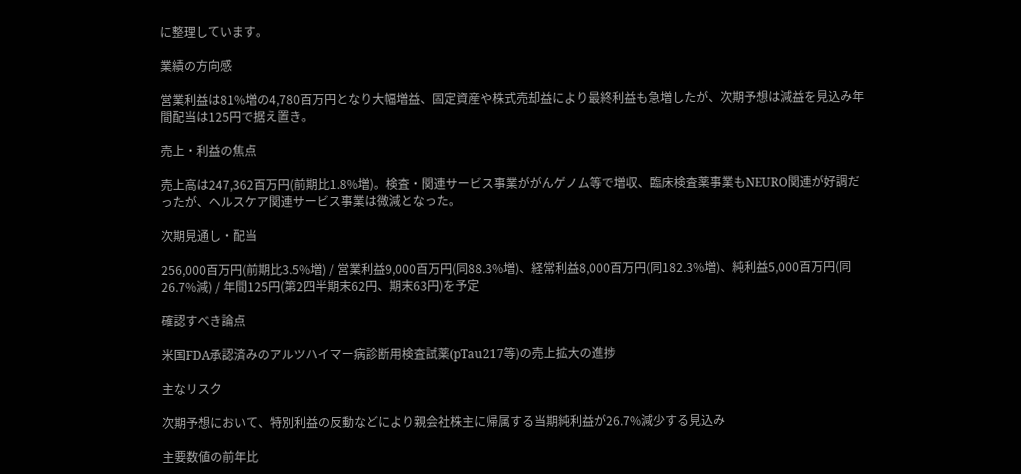に整理しています。

業績の方向感

営業利益は81%増の4,780百万円となり大幅増益、固定資産や株式売却益により最終利益も急増したが、次期予想は減益を見込み年間配当は125円で据え置き。

売上・利益の焦点

売上高は247,362百万円(前期比1.8%増)。検査・関連サービス事業ががんゲノム等で増収、臨床検査薬事業もNEURO関連が好調だったが、ヘルスケア関連サービス事業は微減となった。

次期見通し・配当

256,000百万円(前期比3.5%増) / 営業利益9,000百万円(同88.3%増)、経常利益8,000百万円(同182.3%増)、純利益5,000百万円(同26.7%減) / 年間125円(第2四半期末62円、期末63円)を予定

確認すべき論点

米国FDA承認済みのアルツハイマー病診断用検査試薬(pTau217等)の売上拡大の進捗

主なリスク

次期予想において、特別利益の反動などにより親会社株主に帰属する当期純利益が26.7%減少する見込み

主要数値の前年比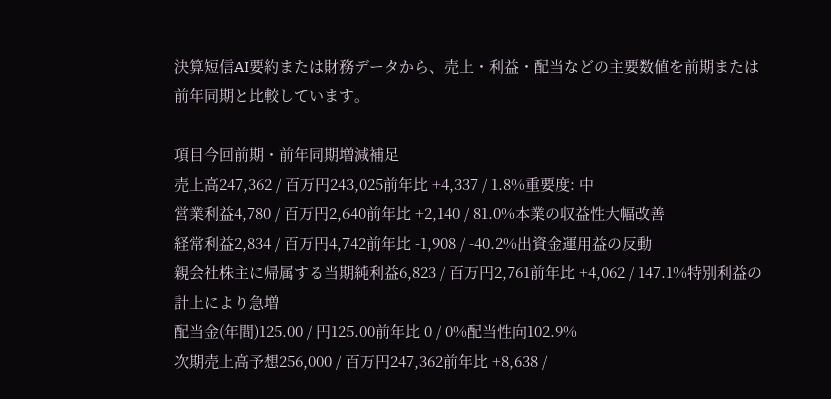決算短信AI要約または財務データから、売上・利益・配当などの主要数値を前期または前年同期と比較しています。

項目今回前期・前年同期増減補足
売上高247,362 / 百万円243,025前年比 +4,337 / 1.8%重要度: 中
営業利益4,780 / 百万円2,640前年比 +2,140 / 81.0%本業の収益性大幅改善
経常利益2,834 / 百万円4,742前年比 -1,908 / -40.2%出資金運用益の反動
親会社株主に帰属する当期純利益6,823 / 百万円2,761前年比 +4,062 / 147.1%特別利益の計上により急増
配当金(年間)125.00 / 円125.00前年比 0 / 0%配当性向102.9%
次期売上高予想256,000 / 百万円247,362前年比 +8,638 /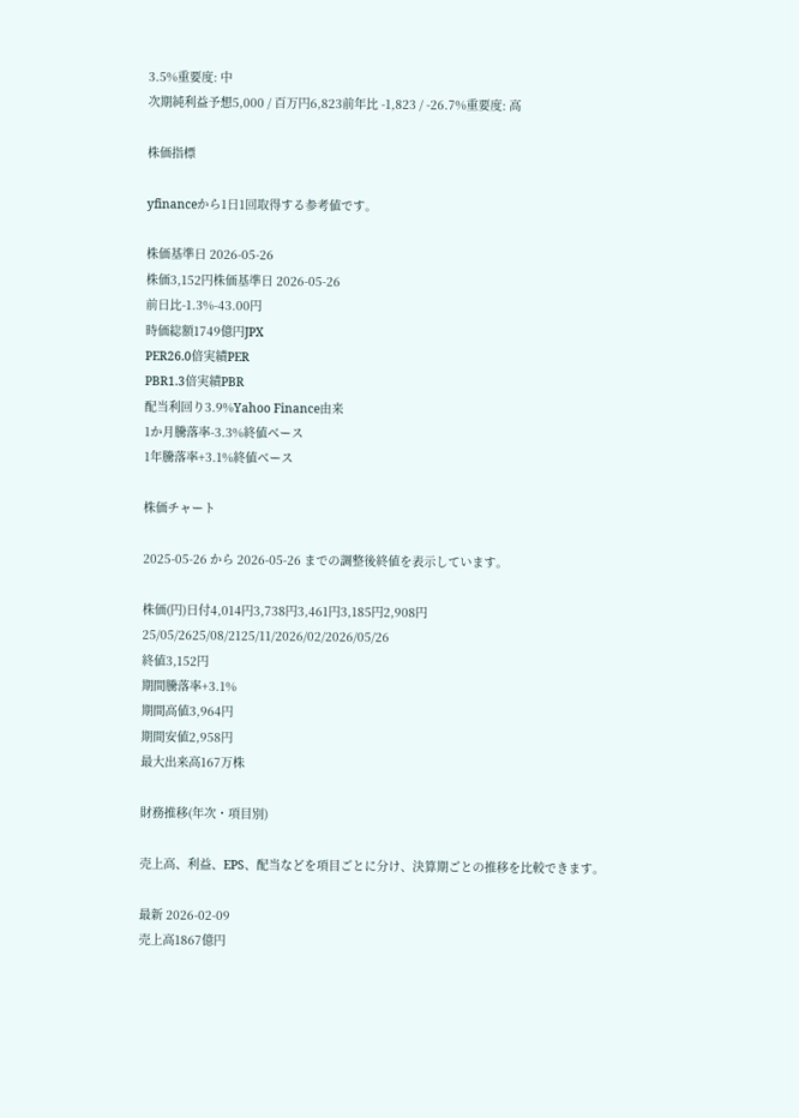3.5%重要度: 中
次期純利益予想5,000 / 百万円6,823前年比 -1,823 / -26.7%重要度: 高

株価指標

yfinanceから1日1回取得する参考値です。

株価基準日 2026-05-26
株価3,152円株価基準日 2026-05-26
前日比-1.3%-43.00円
時価総額1749億円JPX
PER26.0倍実績PER
PBR1.3倍実績PBR
配当利回り3.9%Yahoo Finance由来
1か月騰落率-3.3%終値ベース
1年騰落率+3.1%終値ベース

株価チャート

2025-05-26 から 2026-05-26 までの調整後終値を表示しています。

株価(円)日付4,014円3,738円3,461円3,185円2,908円25/05/2625/08/2125/11/2026/02/2026/05/26
終値3,152円
期間騰落率+3.1%
期間高値3,964円
期間安値2,958円
最大出来高167万株

財務推移(年次・項目別)

売上高、利益、EPS、配当などを項目ごとに分け、決算期ごとの推移を比較できます。

最新 2026-02-09
売上高1867億円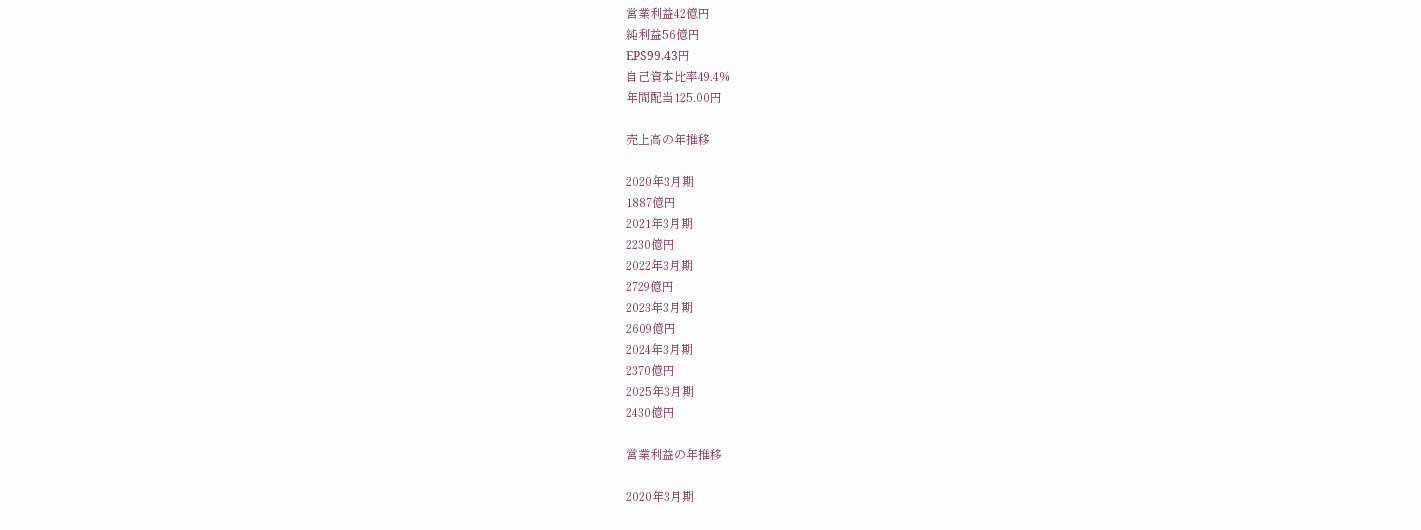営業利益42億円
純利益56億円
EPS99.43円
自己資本比率49.4%
年間配当125.00円

売上高の年推移

2020年3月期
1887億円
2021年3月期
2230億円
2022年3月期
2729億円
2023年3月期
2609億円
2024年3月期
2370億円
2025年3月期
2430億円

営業利益の年推移

2020年3月期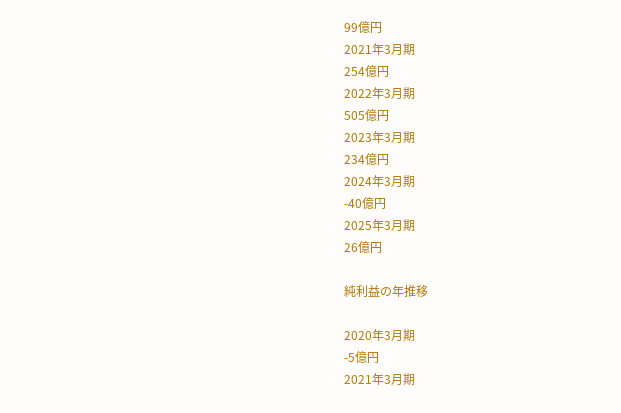99億円
2021年3月期
254億円
2022年3月期
505億円
2023年3月期
234億円
2024年3月期
-40億円
2025年3月期
26億円

純利益の年推移

2020年3月期
-5億円
2021年3月期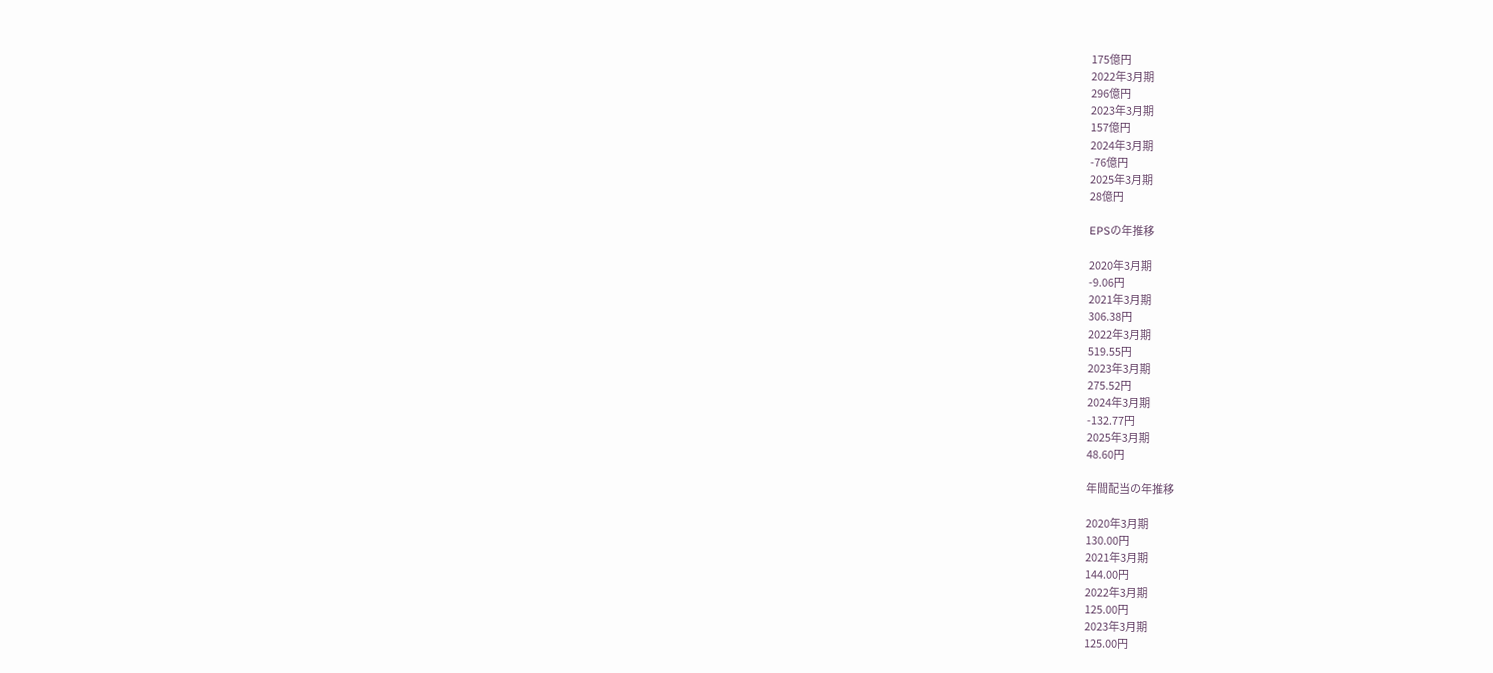175億円
2022年3月期
296億円
2023年3月期
157億円
2024年3月期
-76億円
2025年3月期
28億円

EPSの年推移

2020年3月期
-9.06円
2021年3月期
306.38円
2022年3月期
519.55円
2023年3月期
275.52円
2024年3月期
-132.77円
2025年3月期
48.60円

年間配当の年推移

2020年3月期
130.00円
2021年3月期
144.00円
2022年3月期
125.00円
2023年3月期
125.00円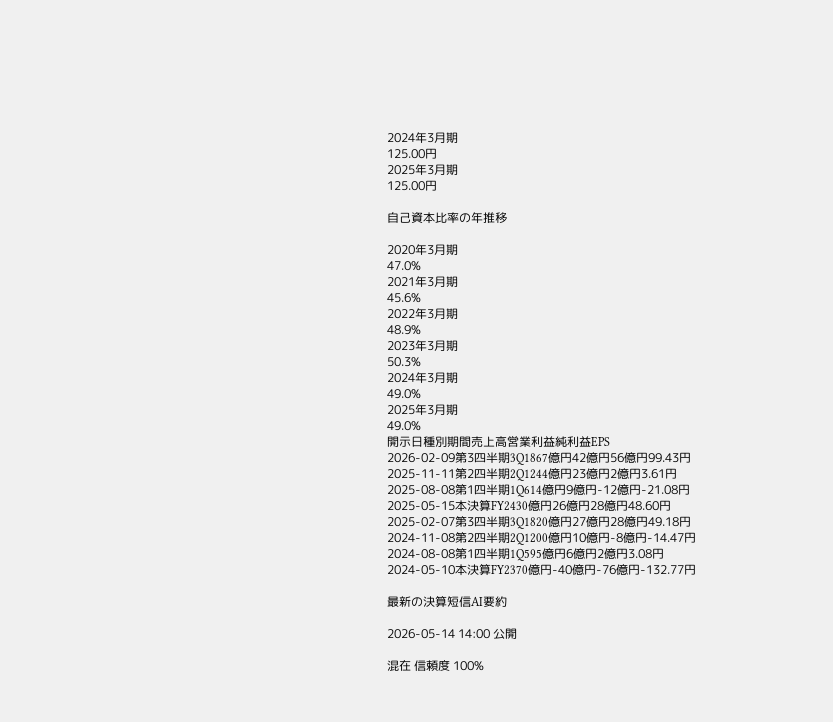2024年3月期
125.00円
2025年3月期
125.00円

自己資本比率の年推移

2020年3月期
47.0%
2021年3月期
45.6%
2022年3月期
48.9%
2023年3月期
50.3%
2024年3月期
49.0%
2025年3月期
49.0%
開示日種別期間売上高営業利益純利益EPS
2026-02-09第3四半期3Q1867億円42億円56億円99.43円
2025-11-11第2四半期2Q1244億円23億円2億円3.61円
2025-08-08第1四半期1Q614億円9億円-12億円-21.08円
2025-05-15本決算FY2430億円26億円28億円48.60円
2025-02-07第3四半期3Q1820億円27億円28億円49.18円
2024-11-08第2四半期2Q1200億円10億円-8億円-14.47円
2024-08-08第1四半期1Q595億円6億円2億円3.08円
2024-05-10本決算FY2370億円-40億円-76億円-132.77円

最新の決算短信AI要約

2026-05-14 14:00 公開

混在 信頼度 100%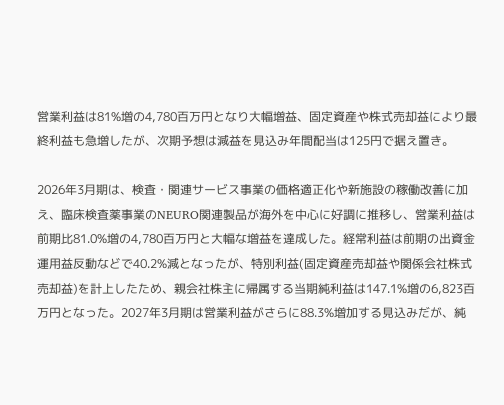営業利益は81%増の4,780百万円となり大幅増益、固定資産や株式売却益により最終利益も急増したが、次期予想は減益を見込み年間配当は125円で据え置き。

2026年3月期は、検査・関連サービス事業の価格適正化や新施設の稼働改善に加え、臨床検査薬事業のNEURO関連製品が海外を中心に好調に推移し、営業利益は前期比81.0%増の4,780百万円と大幅な増益を達成した。経常利益は前期の出資金運用益反動などで40.2%減となったが、特別利益(固定資産売却益や関係会社株式売却益)を計上したため、親会社株主に帰属する当期純利益は147.1%増の6,823百万円となった。2027年3月期は営業利益がさらに88.3%増加する見込みだが、純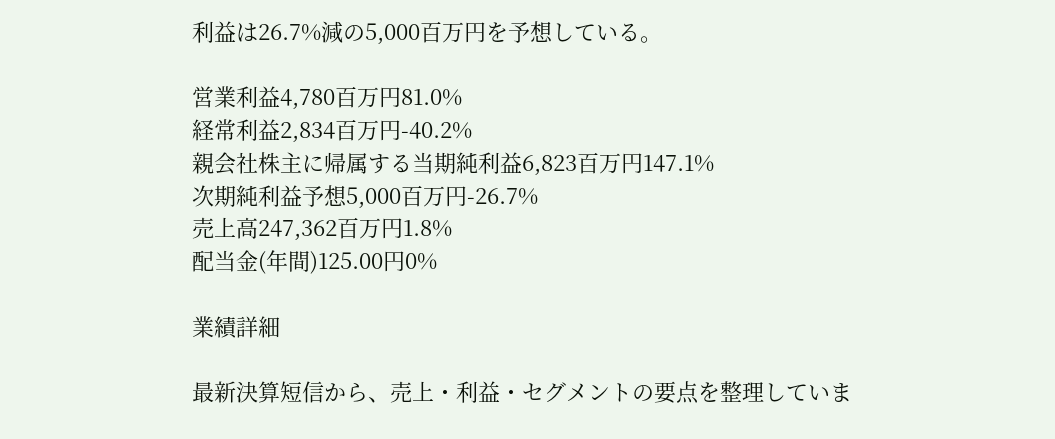利益は26.7%減の5,000百万円を予想している。

営業利益4,780百万円81.0%
経常利益2,834百万円-40.2%
親会社株主に帰属する当期純利益6,823百万円147.1%
次期純利益予想5,000百万円-26.7%
売上高247,362百万円1.8%
配当金(年間)125.00円0%

業績詳細

最新決算短信から、売上・利益・セグメントの要点を整理していま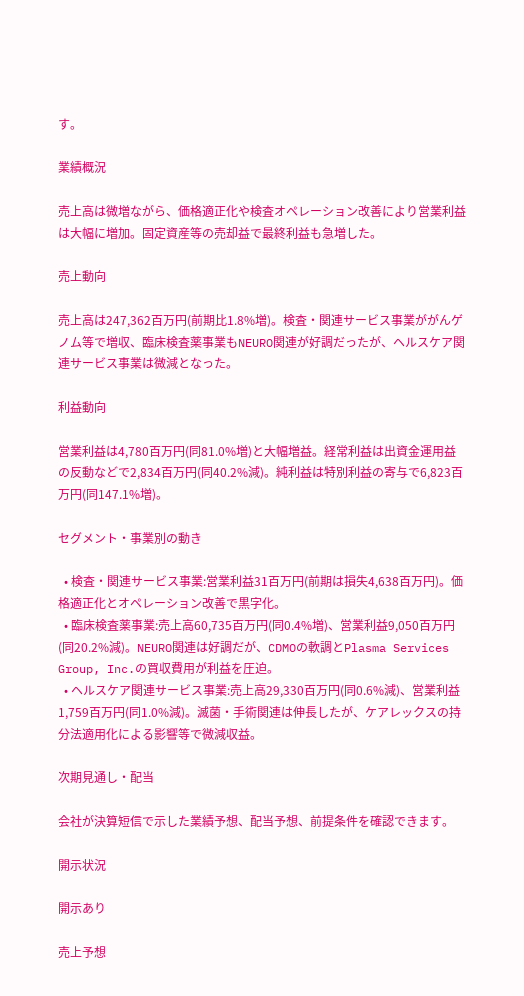す。

業績概況

売上高は微増ながら、価格適正化や検査オペレーション改善により営業利益は大幅に増加。固定資産等の売却益で最終利益も急増した。

売上動向

売上高は247,362百万円(前期比1.8%増)。検査・関連サービス事業ががんゲノム等で増収、臨床検査薬事業もNEURO関連が好調だったが、ヘルスケア関連サービス事業は微減となった。

利益動向

営業利益は4,780百万円(同81.0%増)と大幅増益。経常利益は出資金運用益の反動などで2,834百万円(同40.2%減)。純利益は特別利益の寄与で6,823百万円(同147.1%増)。

セグメント・事業別の動き

  • 検査・関連サービス事業:営業利益31百万円(前期は損失4,638百万円)。価格適正化とオペレーション改善で黒字化。
  • 臨床検査薬事業:売上高60,735百万円(同0.4%増)、営業利益9,050百万円(同20.2%減)。NEURO関連は好調だが、CDMOの軟調とPlasma Services Group, Inc.の買収費用が利益を圧迫。
  • ヘルスケア関連サービス事業:売上高29,330百万円(同0.6%減)、営業利益1,759百万円(同1.0%減)。滅菌・手術関連は伸長したが、ケアレックスの持分法適用化による影響等で微減収益。

次期見通し・配当

会社が決算短信で示した業績予想、配当予想、前提条件を確認できます。

開示状況

開示あり

売上予想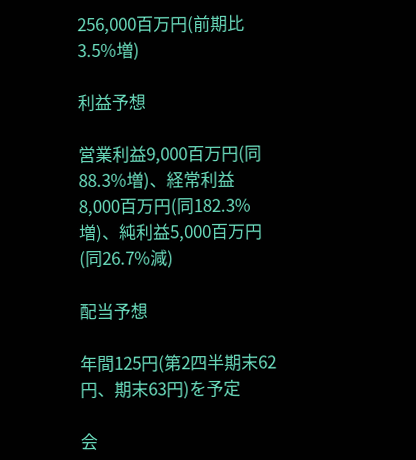256,000百万円(前期比3.5%増)

利益予想

営業利益9,000百万円(同88.3%増)、経常利益8,000百万円(同182.3%増)、純利益5,000百万円(同26.7%減)

配当予想

年間125円(第2四半期末62円、期末63円)を予定

会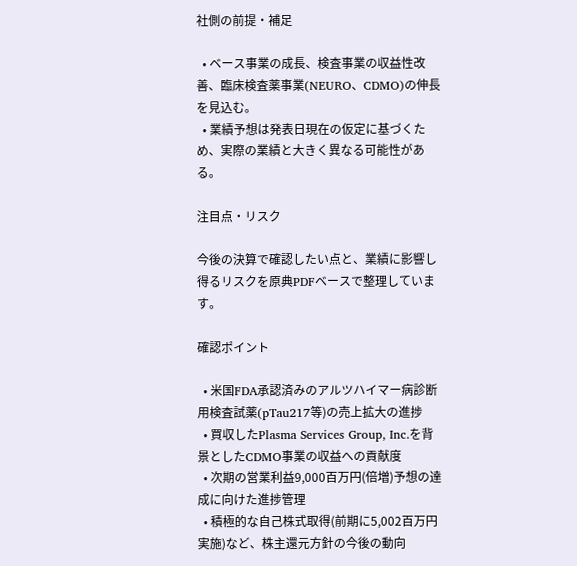社側の前提・補足

  • ベース事業の成長、検査事業の収益性改善、臨床検査薬事業(NEURO、CDMO)の伸長を見込む。
  • 業績予想は発表日現在の仮定に基づくため、実際の業績と大きく異なる可能性がある。

注目点・リスク

今後の決算で確認したい点と、業績に影響し得るリスクを原典PDFベースで整理しています。

確認ポイント

  • 米国FDA承認済みのアルツハイマー病診断用検査試薬(pTau217等)の売上拡大の進捗
  • 買収したPlasma Services Group, Inc.を背景としたCDMO事業の収益への貢献度
  • 次期の営業利益9,000百万円(倍増)予想の達成に向けた進捗管理
  • 積極的な自己株式取得(前期に5,002百万円実施)など、株主還元方針の今後の動向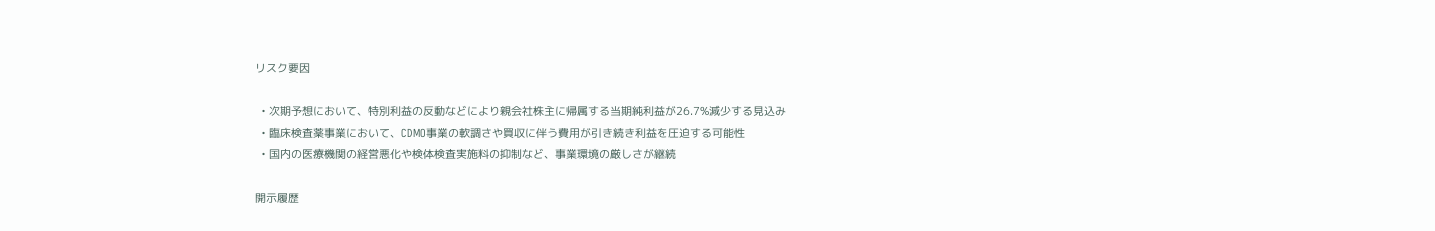リスク要因

  • 次期予想において、特別利益の反動などにより親会社株主に帰属する当期純利益が26.7%減少する見込み
  • 臨床検査薬事業において、CDMO事業の軟調さや買収に伴う費用が引き続き利益を圧迫する可能性
  • 国内の医療機関の経営悪化や検体検査実施料の抑制など、事業環境の厳しさが継続

開示履歴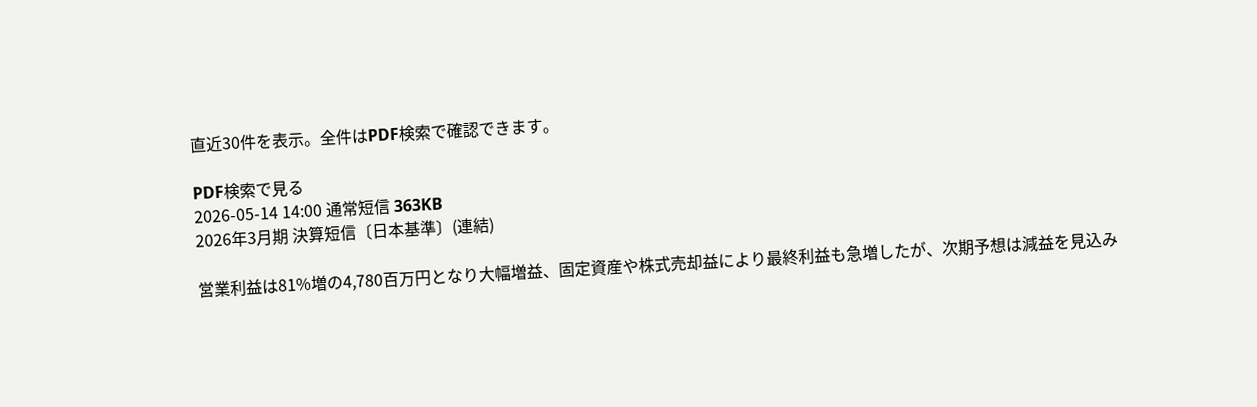直近30件を表示。全件はPDF検索で確認できます。

PDF検索で見る
2026-05-14 14:00 通常短信 363KB
2026年3月期 決算短信〔日本基準〕(連結)

営業利益は81%増の4,780百万円となり大幅増益、固定資産や株式売却益により最終利益も急増したが、次期予想は減益を見込み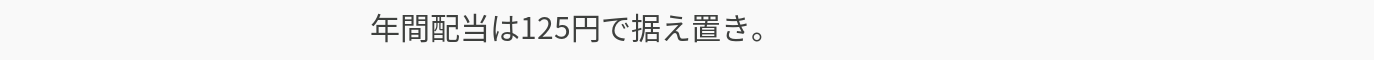年間配当は125円で据え置き。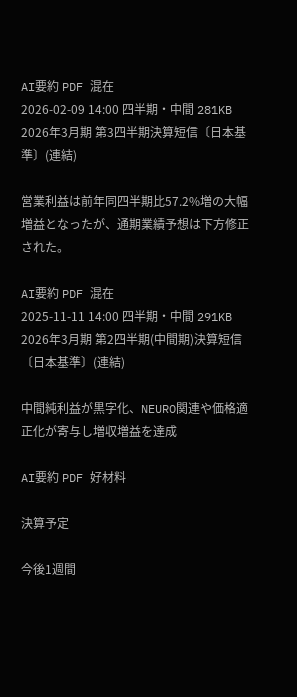AI要約 PDF 混在
2026-02-09 14:00 四半期・中間 281KB
2026年3月期 第3四半期決算短信〔日本基準〕(連結)

営業利益は前年同四半期比57.2%増の大幅増益となったが、通期業績予想は下方修正された。

AI要約 PDF 混在
2025-11-11 14:00 四半期・中間 291KB
2026年3月期 第2四半期(中間期)決算短信〔日本基準〕(連結)

中間純利益が黒字化、NEURO関連や価格適正化が寄与し増収増益を達成

AI要約 PDF 好材料

決算予定

今後1週間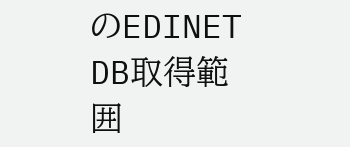のEDINET DB取得範囲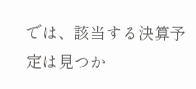では、該当する決算予定は見つか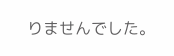りませんでした。